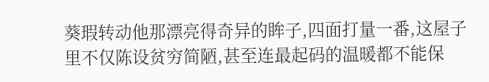葵瑕转动他那漂亮得奇异的眸子,四面打量一番,这屋子里不仅陈设贫穷简陋,甚至连最起码的温暖都不能保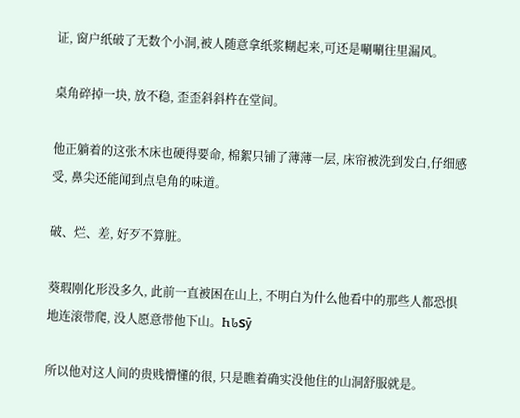证, 窗户纸破了无数个小洞,被人随意拿纸浆糊起来,可还是唰唰往里漏风。

桌角碎掉一块, 放不稳, 歪歪斜斜杵在堂间。

他正躺着的这张木床也硬得要命, 棉絮只铺了薄薄一层, 床帘被洗到发白,仔细感受, 鼻尖还能闻到点皂角的味道。

破、烂、差, 好歹不算脏。

葵瑕刚化形没多久, 此前一直被困在山上, 不明白为什么他看中的那些人都恐惧地连滚带爬, 没人愿意带他下山。ႹᏓՏӯ

所以他对这人间的贵贱懵懂的很, 只是瞧着确实没他住的山洞舒服就是。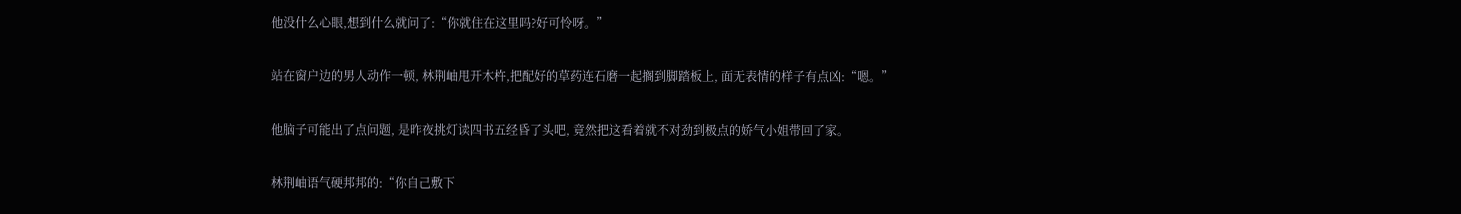他没什么心眼,想到什么就问了:“你就住在这里吗?好可怜呀。”

站在窗户边的男人动作一顿, 林荆岫甩开木杵,把配好的草药连石磨一起搁到脚踏板上, 面无表情的样子有点凶:“嗯。”

他脑子可能出了点问题, 是昨夜挑灯读四书五经昏了头吧, 竟然把这看着就不对劲到极点的娇气小姐带回了家。

林荆岫语气硬邦邦的:“你自己敷下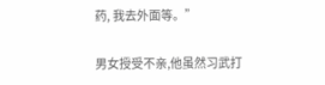药, 我去外面等。”

男女授受不亲,他虽然习武打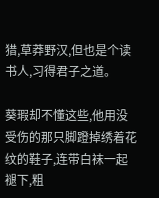猎,草莽野汉,但也是个读书人,习得君子之道。

葵瑕却不懂这些,他用没受伤的那只脚蹬掉绣着花纹的鞋子,连带白袜一起褪下,粗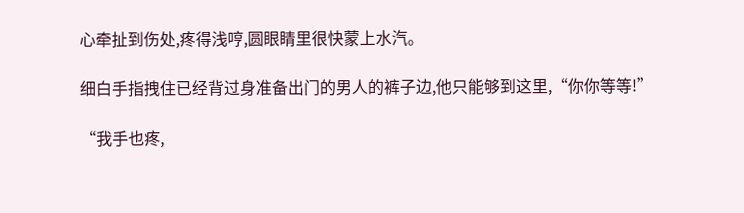心牵扯到伤处,疼得浅哼,圆眼睛里很快蒙上水汽。

细白手指拽住已经背过身准备出门的男人的裤子边,他只能够到这里,“你你等等!”

“我手也疼,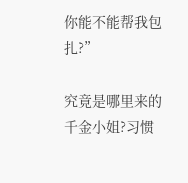你能不能帮我包扎?”

究竟是哪里来的千金小姐?习惯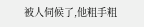被人伺候了,他粗手粗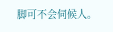脚可不会伺候人。